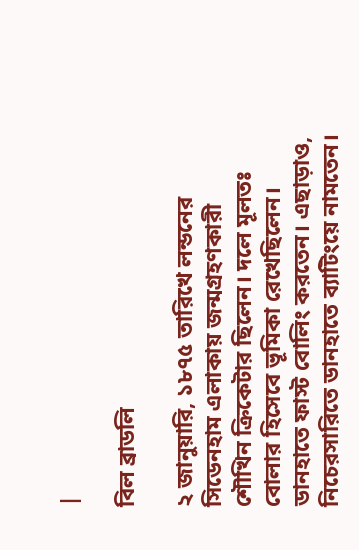|

বিল ব্রাডলি

২ জানুয়ারি, ১৮৭৫ তারিখে লন্ডনের সিডেনহাম এলাকায় জন্মগ্রহণকারী শৌখিন ক্রিকেটার ছিলেন। দলে মূলতঃ বোলার হিসেবে ভূমিকা রেখেছিলেন। ডানহাতে ফাস্ট বোলিং করতেন। এছাড়াও, নিচেরসারিতে ডানহাতে ব্যাটিংয়ে নামতেন।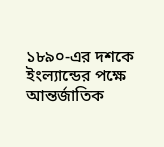১৮৯০-এর দশকে ইংল্যান্ডের পক্ষে আন্তর্জাতিক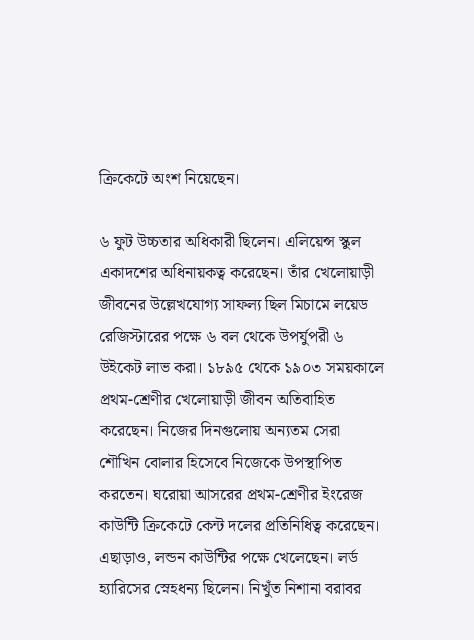ক্রিকেটে অংশ নিয়েছেন।

৬ ফুট উচ্চতার অধিকারী ছিলেন। এলিয়েন্স স্কুল একাদশের অধিনায়কত্ব করেছেন। তাঁর খেলোয়াড়ী জীবনের উল্লেখযোগ্য সাফল্য ছিল মিচামে লয়েড রেজিস্টারের পক্ষে ৬ বল থেকে উপর্যুপরী ৬ উইকেট লাভ করা। ১৮৯৫ থেকে ১৯০৩ সময়কালে প্রথম-শ্রেণীর খেলোয়াড়ী জীবন অতিবাহিত করেছেন। নিজের দিনগুলোয় অন্যতম সেরা শৌখিন বোলার হিসেবে নিজেকে উপস্থাপিত করতেন। ঘরোয়া আসরের প্রথম-শ্রেণীর ইংরেজ কাউন্টি ক্রিকেটে কেন্ট দলের প্রতিনিধিত্ব করেছেন। এছাড়াও, লন্ডন কাউন্টির পক্ষে খেলেছেন। লর্ড হ্যারিসের স্নেহধন্য ছিলেন। নিখুঁত নিশানা বরাবর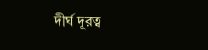দীর্ঘ দূরত্ব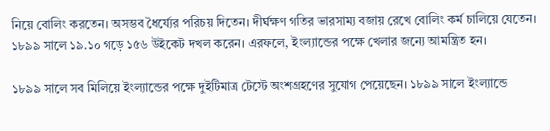নিয়ে বোলিং করতেন। অসম্ভব ধৈর্য্যের পরিচয় দিতেন। দীর্ঘক্ষণ গতির ভারসাম্য বজায় রেখে বোলিং কর্ম চালিয়ে যেতেন। ১৮৯৯ সালে ১৯.১০ গড়ে ১৫৬ উইকেট দখল করেন। এরফলে, ইংল্যান্ডের পক্ষে খেলার জন্যে আমন্ত্রিত হন।

১৮৯৯ সালে সব মিলিয়ে ইংল্যান্ডের পক্ষে দুইটিমাত্র টেস্টে অংশগ্রহণের সুযোগ পেয়েছেন। ১৮৯৯ সালে ইংল্যান্ডে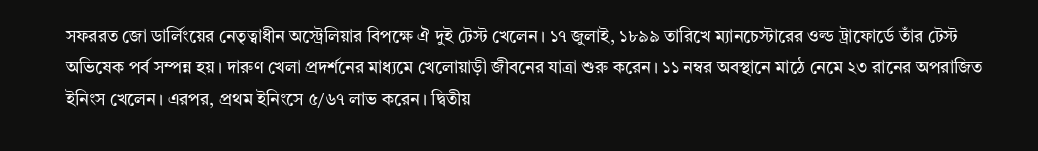সফররত জো ডার্লিংয়ের নেতৃত্বাধীন অস্ট্রেলিয়ার বিপক্ষে ঐ দুই টেস্ট খেলেন। ১৭ জুলাই, ১৮৯৯ তারিখে ম্যানচেস্টারের ওল্ড ট্রাফোর্ডে তাঁর টেস্ট অভিষেক পর্ব সম্পন্ন হয়। দারুণ খেলা প্রদর্শনের মাধ্যমে খেলোয়াড়ী জীবনের যাত্রা শুরু করেন। ১১ নম্বর অবস্থানে মাঠে নেমে ২৩ রানের অপরাজিত ইনিংস খেলেন। এরপর, প্রথম ইনিংসে ৫/৬৭ লাভ করেন। দ্বিতীয়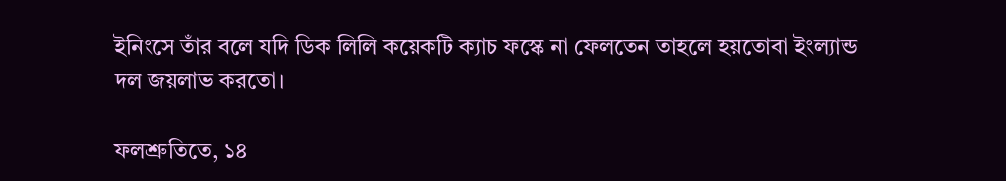ইনিংসে তাঁর বলে যদি ডিক লিলি কয়েকটি ক্যাচ ফস্কে না ফেলতেন তাহলে হয়তোবা ইংল্যান্ড দল জয়লাভ করতো।

ফলশ্রুতিতে, ১৪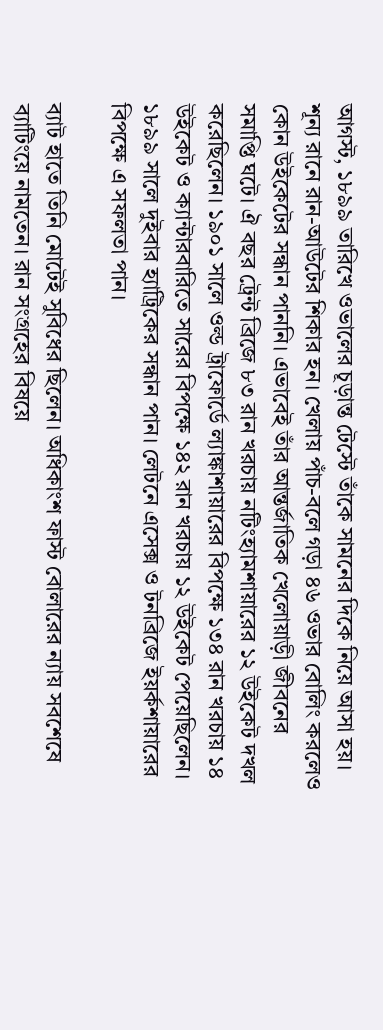আগস্ট, ১৮৯৯ তারিখে ওভালের চূড়ান্ত টেস্টে তাঁকে সামনের দিকে নিয়ে আসা হয়। শূন্য রানে রান-আউটের শিকার হন। খেলায় পাঁচ-বলে গড়া ৪৬ ওভার বোলিং করলেও কোন উইকেটের সন্ধান পাননি। এভাবেই তাঁর আন্তর্জাতিক খেলোয়াড়ী জীবনের সমাপ্তি ঘটে। ঐ বছর ট্রেন্ট ব্রিজে ৮৩ রান খরচায় নটিংহ্যামশায়ারের ১২ উইকেট দখল করেছিলেন। ১৯০১ সালে ওল্ড ট্রাফোর্ডে ল্যাঙ্কাশায়ারের বিপক্ষে ১৩৪ রান খরচায় ১৪ উইকেট ও ক্যান্টারবারিতে সারের বিপক্ষে ১৪২ রান খরচায় ১২ উইকেট পেয়েছিলেন। ১৮৯৯ সালে দুইবার হ্যাট্রিকের সন্ধান পান। লেটনে এসেক্স ও টনব্রিজে ইয়র্কশায়ারের বিপক্ষে এ সফলতা পান।

ব্যাট হাতে তিনি মোটেই সুবিধের ছিলেন। অধিকাংশ ফাস্ট বোলারের ন্যায় সবশেষে ব্যাটিংয়ে নামতেন। রান সংগ্রহের বিষয়ে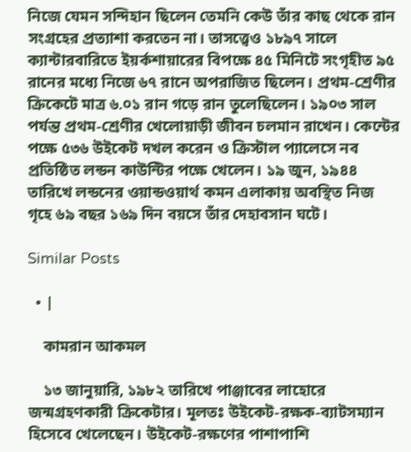নিজে যেমন সন্দিহান ছিলেন তেমনি কেউ তাঁর কাছ থেকে রান সংগ্রহের প্রত্যাশা করতেন না। তাসত্ত্বেও ১৮৯৭ সালে ক্যান্টারবারিতে ইয়র্কশায়ারের বিপক্ষে ৪৫ মিনিটে সংগৃহীত ৯৫ রানের মধ্যে নিজে ৬৭ রানে অপরাজিত ছিলেন। প্রথম-শ্রেণীর ক্রিকেটে মাত্র ৬.০১ রান গড়ে রান তুলেছিলেন। ১৯০৩ সাল পর্যন্ত প্রথম-শ্রেণীর খেলোয়াড়ী জীবন চলমান রাখেন। কেন্টের পক্ষে ৫৩৬ উইকেট দখল করেন ও ক্রিস্টাল প্যালেসে নব প্রতিষ্ঠিত লন্ডন কাউন্টির পক্ষে খেলেন। ১৯ জুন, ১৯৪৪ তারিখে লন্ডনের ওয়ান্ডওয়ার্থ কমন এলাকায় অবস্থিত নিজ গৃহে ৬৯ বছর ১৬৯ দিন বয়সে তাঁর দেহাবসান ঘটে।

Similar Posts

  • |

    কামরান আকমল

    ১৩ জানুয়ারি, ১৯৮২ তারিখে পাঞ্জাবের লাহোরে জন্মগ্রহণকারী ক্রিকেটার। মূলতঃ উইকেট-রক্ষক-ব্যাটসম্যান হিসেবে খেলেছেন। উইকেট-রক্ষণের পাশাপাশি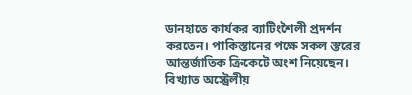ডানহাতে কার্যকর ব্যাটিংশৈলী প্রদর্শন করতেন। পাকিস্তানের পক্ষে সকল স্তরের আন্তর্জাতিক ক্রিকেটে অংশ নিয়েছেন। বিখ্যাত অস্ট্রেলীয়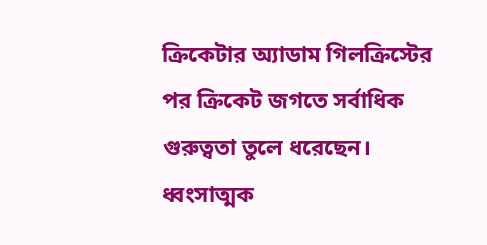ক্রিকেটার অ্যাডাম গিলক্রিস্টের পর ক্রিকেট জগতে সর্বাধিক গুরুত্বতা তুলে ধরেছেন। ধ্বংসাত্মক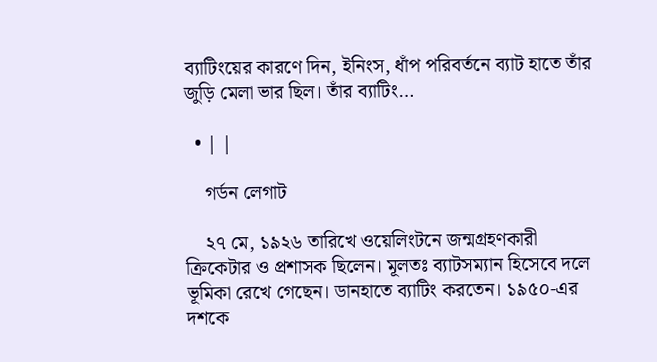ব্যাটিংয়ের কারণে দিন, ইনিংস, ধাঁপ পরিবর্তনে ব্যাট হাতে তাঁর জুড়ি মেলা ভার ছিল। তাঁর ব্যাটিং…

  • | |

    গর্ডন লেগাট

    ২৭ মে, ১৯২৬ তারিখে ওয়েলিংটনে জন্মগ্রহণকারী ক্রিকেটার ও প্রশাসক ছিলেন। মূলতঃ ব্যাটসম্যান হিসেবে দলে ভূমিকা রেখে গেছেন। ডানহাতে ব্যাটিং করতেন। ১৯৫০-এর দশকে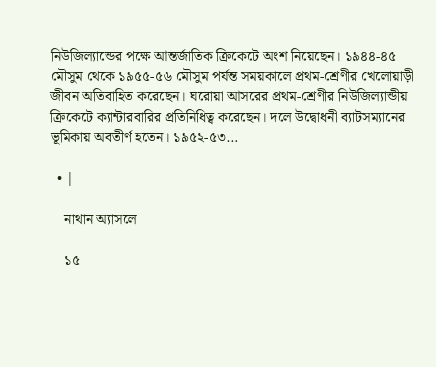নিউজিল্যান্ডের পক্ষে আন্তর্জাতিক ক্রিকেটে অংশ নিয়েছেন। ১৯৪৪-৪৫ মৌসুম থেকে ১৯৫৫-৫৬ মৌসুম পর্যন্ত সময়কালে প্রথম-শ্রেণীর খেলোয়াড়ী জীবন অতিবাহিত করেছেন। ঘরোয়া আসরের প্রথম-শ্রেণীর নিউজিল্যান্ডীয় ক্রিকেটে ক্যান্টারবারির প্রতিনিধিত্ব করেছেন। দলে উদ্বোধনী ব্যাটসম্যানের ভূমিকায় অবতীর্ণ হতেন। ১৯৫২-৫৩…

  • |

    নাথান অ্যাসলে

    ১৫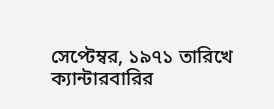সেপ্টেম্বর, ১৯৭১ তারিখে ক্যান্টারবারির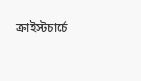ক্রাইস্টচার্চে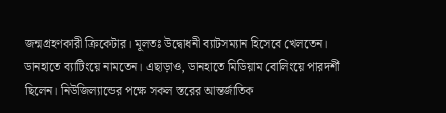জন্মগ্রহণকারী ক্রিকেটার। মূলতঃ উদ্বোধনী ব্যাটসম্যান হিসেবে খেলতেন। ডানহাতে ব্যাটিংয়ে নামতেন। এছাড়াও, ডানহাতে মিডিয়াম বোলিংয়ে পারদর্শী ছিলেন। নিউজিল্যান্ডের পক্ষে সকল স্তরের আন্তর্জাতিক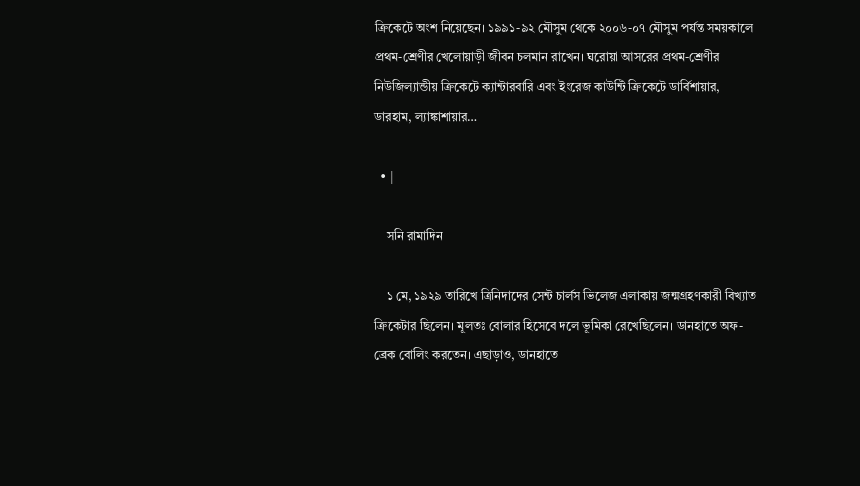ক্রিকেটে অংশ নিয়েছেন। ১৯৯১-৯২ মৌসুম থেকে ২০০৬-০৭ মৌসুম পর্যন্ত সময়কালে প্রথম-শ্রেণীর খেলোয়াড়ী জীবন চলমান রাখেন। ঘরোয়া আসরের প্রথম-শ্রেণীর নিউজিল্যান্ডীয় ক্রিকেটে ক্যান্টারবারি এবং ইংরেজ কাউন্টি ক্রিকেটে ডার্বিশায়ার, ডারহাম, ল্যাঙ্কাশায়ার…

  • |

    সনি রামাদিন

    ১ মে, ১৯২৯ তারিখে ত্রিনিদাদের সেন্ট চার্লস ভিলেজ এলাকায় জন্মগ্রহণকারী বিখ্যাত ক্রিকেটার ছিলেন। মূলতঃ বোলার হিসেবে দলে ভূমিকা রেখেছিলেন। ডানহাতে অফ-ব্রেক বোলিং করতেন। এছাড়াও, ডানহাতে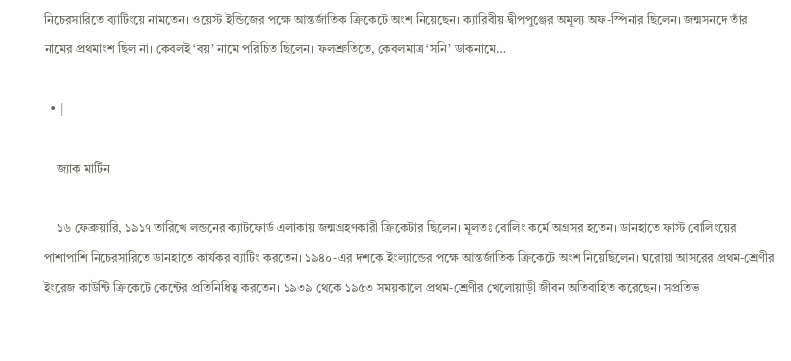নিচেরসারিতে ব্যাটিংয়ে নামতেন। ওয়েস্ট ইন্ডিজের পক্ষে আন্তর্জাতিক ক্রিকেটে অংশ নিয়েছেন। ক্যারিবীয় দ্বীপপুঞ্জের অমূল্য অফ-স্পিনার ছিলেন। জন্মসনদে তাঁর নামের প্রথমাংশ ছিল না। কেবলই ‘বয়’ নামে পরিচিত ছিলেন। ফলশ্রুতিতে, কেবলমাত্র ‘সনি’ ডাকনামে…

  • |

    জ্যাক মার্টিন

    ১৬ ফেব্রুয়ারি, ১৯১৭ তারিখে লন্ডনের ক্যাটফোর্ড এলাকায় জন্মগ্রহণকারী ক্রিকেটার ছিলেন। মূলতঃ বোলিং কর্মে অগ্রসর হতেন। ডানহাতে ফাস্ট বোলিংয়ের পাশাপাশি নিচেরসারিতে ডানহাতে কার্যকর ব্যাটিং করতেন। ১৯৪০-এর দশকে ইংল্যান্ডের পক্ষে আন্তর্জাতিক ক্রিকেটে অংশ নিয়েছিলেন। ঘরোয়া আসরের প্রথম-শ্রেণীর ইংরেজ কাউন্টি ক্রিকেটে কেন্টের প্রতিনিধিত্ব করতেন। ১৯৩৯ থেকে ১৯৫৩ সময়কালে প্রথম-শ্রেণীর খেলোয়াড়ী জীবন অতিবাহিত করেছেন। সপ্রতিভ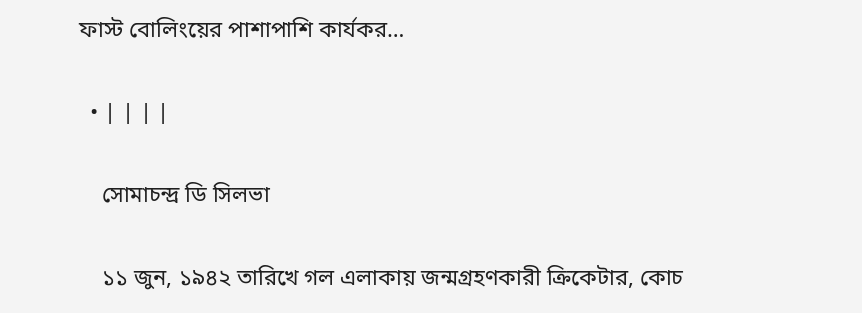ফাস্ট বোলিংয়ের পাশাপাশি কার্যকর…

  • | | | |

    সোমাচন্দ্র ডি সিলভা

    ১১ জুন, ১৯৪২ তারিখে গল এলাকায় জন্মগ্রহণকারী ক্রিকেটার, কোচ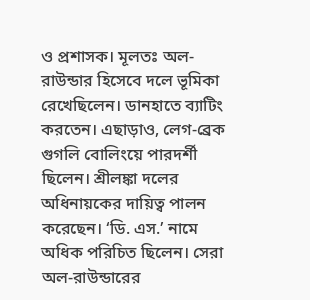ও প্রশাসক। মূলতঃ অল-রাউন্ডার হিসেবে দলে ভূমিকা রেখেছিলেন। ডানহাতে ব্যাটিং করতেন। এছাড়াও, লেগ-ব্রেক গুগলি বোলিংয়ে পারদর্শী ছিলেন। শ্রীলঙ্কা দলের অধিনায়কের দায়িত্ব পালন করেছেন। ‘ডি. এস.’ নামে অধিক পরিচিত ছিলেন। সেরা অল-রাউন্ডারের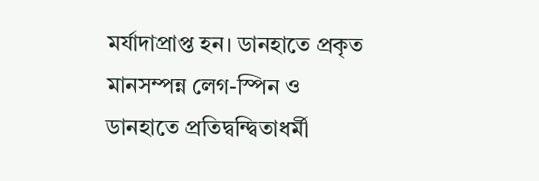মর্যাদাপ্রাপ্ত হন। ডানহাতে প্রকৃত মানসম্পন্ন লেগ-স্পিন ও ডানহাতে প্রতিদ্বন্দ্বিতাধর্মী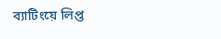ব্যাটিংয়ে লিপ্ত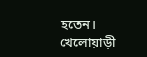হতেন। খেলোয়াড়ী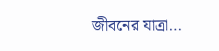জীবনের যাত্রা…